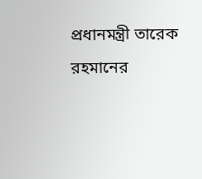প্রধানমন্ত্রী তারেক রহমানের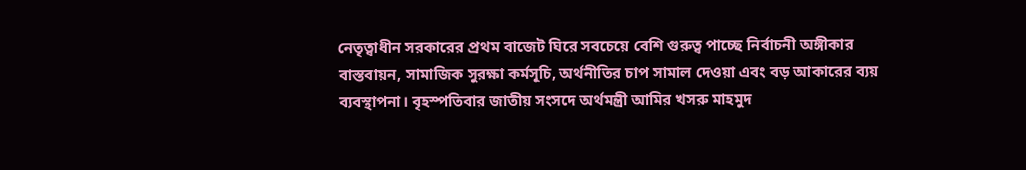নেতৃত্বাধীন সরকারের প্রথম বাজেট ঘিরে সবচেয়ে বেশি গুরুত্ব পাচ্ছে নির্বাচনী অঙ্গীকার বাস্তবায়ন, সামাজিক সুরক্ষা কর্মসূচি, অর্থনীতির চাপ সামাল দেওয়া এবং বড় আকারের ব্যয় ব্যবস্থাপনা। বৃহস্পতিবার জাতীয় সংসদে অর্থমন্ত্রী আমির খসরু মাহমুদ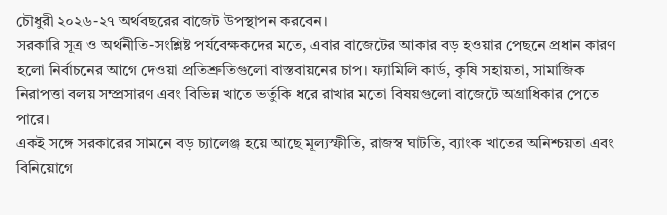চৌধুরী ২০২৬-২৭ অর্থবছরের বাজেট উপস্থাপন করবেন।
সরকারি সূত্র ও অর্থনীতি-সংশ্লিষ্ট পর্যবেক্ষকদের মতে, এবার বাজেটের আকার বড় হওয়ার পেছনে প্রধান কারণ হলো নির্বাচনের আগে দেওয়া প্রতিশ্রুতিগুলো বাস্তবায়নের চাপ। ফ্যামিলি কার্ড, কৃষি সহায়তা, সামাজিক নিরাপত্তা বলয় সম্প্রসারণ এবং বিভিন্ন খাতে ভর্তুকি ধরে রাখার মতো বিষয়গুলো বাজেটে অগ্রাধিকার পেতে পারে।
একই সঙ্গে সরকারের সামনে বড় চ্যালেঞ্জ হয়ে আছে মূল্যস্ফীতি, রাজস্ব ঘাটতি, ব্যাংক খাতের অনিশ্চয়তা এবং বিনিয়োগে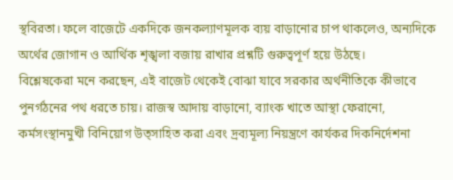স্থবিরতা। ফলে বাজেটে একদিকে জনকল্যাণমূলক ব্যয় বাড়ানোর চাপ থাকলেও, অন্যদিকে অর্থের জোগান ও আর্থিক শৃঙ্খলা বজায় রাখার প্রশ্নটি গুরুত্বপূর্ণ হয়ে উঠছে।
বিশ্লেষকেরা মনে করছেন, এই বাজেট থেকেই বোঝা যাবে সরকার অর্থনীতিকে কীভাবে পুনর্গঠনের পথ ধরতে চায়। রাজস্ব আদায় বাড়ানো, ব্যাংক খাতে আস্থা ফেরানো, কর্মসংস্থানমুখী বিনিয়োগ উত্সাহিত করা এবং দ্রব্যমূল্য নিয়ন্ত্রণে কার্যকর দিকনির্দেশনা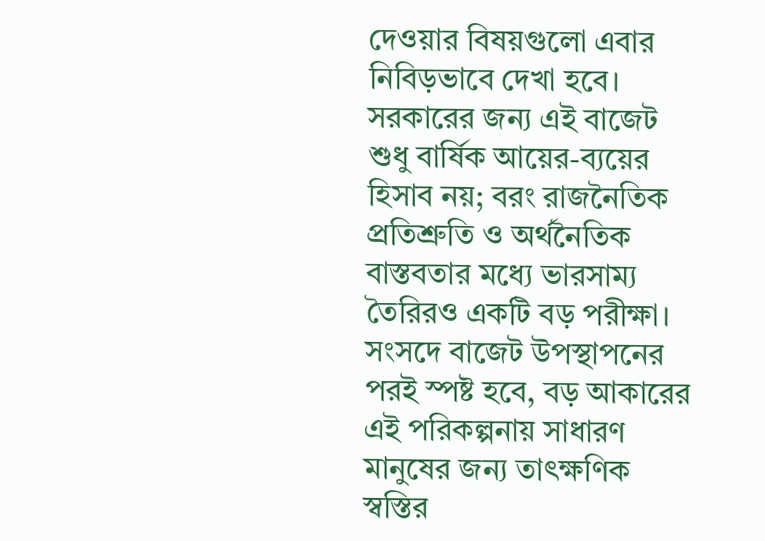দেওয়ার বিষয়গুলো এবার নিবিড়ভাবে দেখা হবে।
সরকারের জন্য এই বাজেট শুধু বার্ষিক আয়ের-ব্যয়ের হিসাব নয়; বরং রাজনৈতিক প্রতিশ্রুতি ও অর্থনৈতিক বাস্তবতার মধ্যে ভারসাম্য তৈরিরও একটি বড় পরীক্ষা। সংসদে বাজেট উপস্থাপনের পরই স্পষ্ট হবে, বড় আকারের এই পরিকল্পনায় সাধারণ মানুষের জন্য তাৎক্ষণিক স্বস্তির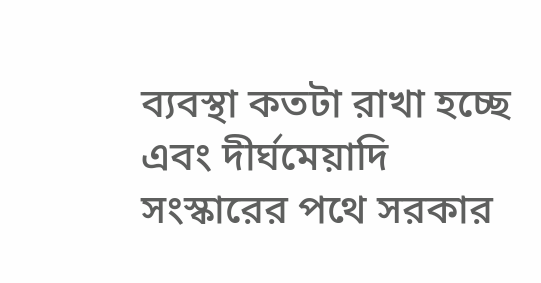ব্যবস্থা কতটা রাখা হচ্ছে এবং দীর্ঘমেয়াদি সংস্কারের পথে সরকার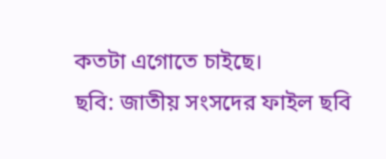কতটা এগোতে চাইছে।
ছবি: জাতীয় সংসদের ফাইল ছবি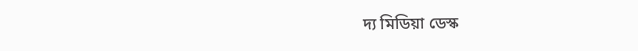দ্য মিডিয়া ডেস্ক